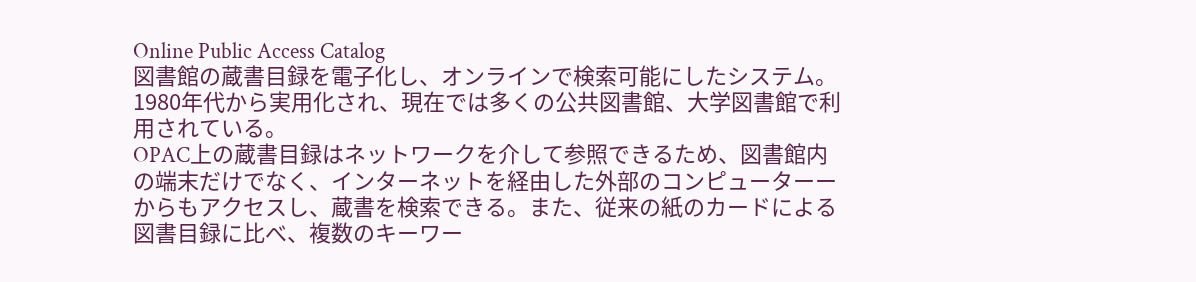Online Public Access Catalog
図書館の蔵書目録を電子化し、オンラインで検索可能にしたシステム。
1980年代から実用化され、現在では多くの公共図書館、大学図書館で利用されている。
OPAC上の蔵書目録はネットワークを介して参照できるため、図書館内の端末だけでなく、インターネットを経由した外部のコンピューターーからもアクセスし、蔵書を検索できる。また、従来の紙のカードによる図書目録に比べ、複数のキーワー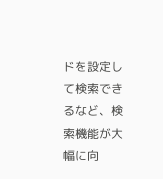ドを設定して検索できるなど、検索機能が大幅に向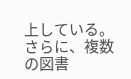上している。さらに、複数の図書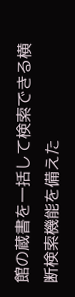館の蔵書を一括して検索できる横断検索機能を備えた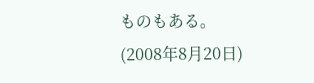ものもある。
(2008年8月20日)